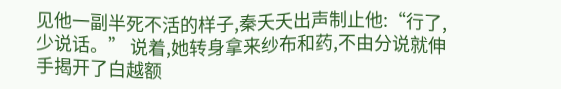见他一副半死不活的样子,秦夭夭出声制止他:“行了,少说话。” 说着,她转身拿来纱布和药,不由分说就伸手揭开了白越额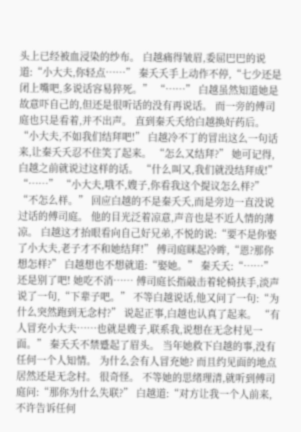头上已经被血浸染的纱布。 白越痛得皱眉,委屈巴巴的说道:“小大夫,你轻点……” 秦夭夭手上动作不停,“七少还是闭上嘴吧,多说话容易猝死。” “……” 白越虽然知道她是故意吓自己的,但还是很听话的没有再说话。 而一旁的傅司庭也只是看着,并不出声。 直到秦夭夭给白越换好药后。 “小大夫,不如我们结拜吧!” 白越冷不丁的冒出这么一句话来,让秦夭夭忍不住笑了起来。 “怎么又结拜?” 她可记得,白越之前就说过这样的话。 “什么叫又,我们就没结拜成!” “……” “小大夫,哦不,嫂子,你看我这个提议怎么样?” “不怎么样。” 回应白越的不是秦夭夭,而是旁边一直没说过话的傅司庭。 他的目光泛着凉意,声音也是不近人情的薄凉。 白越这才抬眼看向自己好兄弟,不悦的说:“要不是你娶了小大夫,老子才不和她结拜!” 傅司庭眯起冷眸,“恩?那你想怎样?” 白越想也不想就道:“娶她。” 秦夭夭:“……” 还是别了吧! 她吃不消…… 傅司庭长指敲击着轮椅扶手,淡声说了一句,“下辈子吧。” 不等白越说话,他又问了一句:“为什么突然跑到无念村?” 说起正事,白越也认真了起来。 “有人冒充小大夫……也就是嫂子,联系我,说想在无念村见一面。” 秦夭夭不禁蹙起了眉头。 当年她救下白越的事,没有任何一个人知情。 为什么会有人冒充她? 而且约见面的地点居然还是无念村。 很奇怪。 不等她的思绪理清,就听到傅司庭问:“那你为什么失联?” 白越道:“对方让我一个人前来,不许告诉任何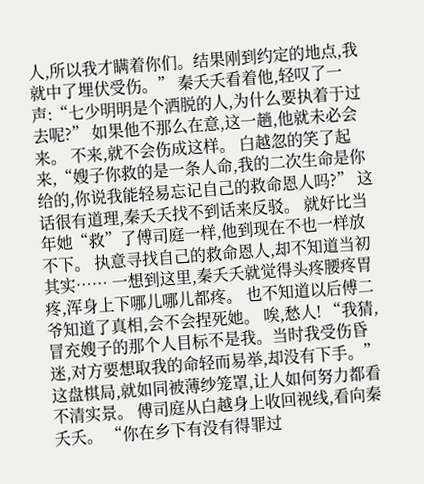人,所以我才瞒着你们。结果刚到约定的地点,我就中了埋伏受伤。” 秦夭夭看着他,轻叹了一声:“七少明明是个洒脱的人,为什么要执着于过去呢?” 如果他不那么在意,这一趟,他就未必会来。 不来,就不会伤成这样。 白越忽的笑了起来,“嫂子你救的是一条人命,我的二次生命是你给的,你说我能轻易忘记自己的救命恩人吗?” 这话很有道理,秦夭夭找不到话来反驳。 就好比当年她“救”了傅司庭一样,他到现在不也一样放不下。 执意寻找自己的救命恩人,却不知道当初其实…… 一想到这里,秦夭夭就觉得头疼腰疼胃疼,浑身上下哪儿哪儿都疼。 也不知道以后傅二爷知道了真相,会不会捏死她。 唉,愁人! “我猜,冒充嫂子的那个人目标不是我。当时我受伤昏迷,对方要想取我的命轻而易举,却没有下手。” 这盘棋局,就如同被薄纱笼罩,让人如何努力都看不清实景。 傅司庭从白越身上收回视线,看向秦夭夭。 “你在乡下有没有得罪过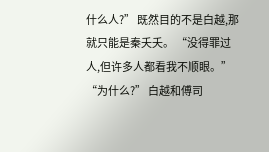什么人?” 既然目的不是白越,那就只能是秦夭夭。 “没得罪过人,但许多人都看我不顺眼。” “为什么?” 白越和傅司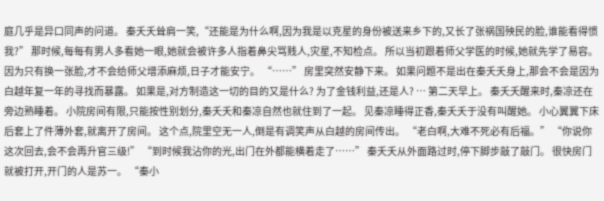庭几乎是异口同声的问道。 秦夭夭耸肩一笑,“还能是为什么啊,因为我是以克星的身份被送来乡下的,又长了张祸国殃民的脸,谁能看得惯我?” 那时候,每每有男人多看她一眼,她就会被许多人指着鼻尖骂贱人,灾星,不知检点。 所以当初跟着师父学医的时候,她就先学了易容。 因为只有换一张脸,才不会给师父增添麻烦,日子才能安宁。 “……” 房里突然安静下来。 如果问题不是出在秦夭夭身上,那会不会是因为白越年复一年的寻找而暴露。 如果是,对方制造这一切的目的又是什么? 为了金钱利益,还是人? … 第二天早上。 秦夭夭醒来时,秦凉还在旁边熟睡着。 小院房间有限,只能按性别划分,秦夭夭和秦凉自然也就住到了一起。 见秦凉睡得正香,秦夭夭于没有叫醒她。 小心翼翼下床后套上了件薄外套,就离开了房间。 这个点,院里空无一人,倒是有调笑声从白越的房间传出。 “老白啊,大难不死必有后福。” “你说你这次回去,会不会再升官三级!” “到时候我沾你的光,出门在外都能横着走了……” 秦夭夭从外面路过时,停下脚步敲了敲门。 很快房门就被打开,开门的人是苏一。 “秦小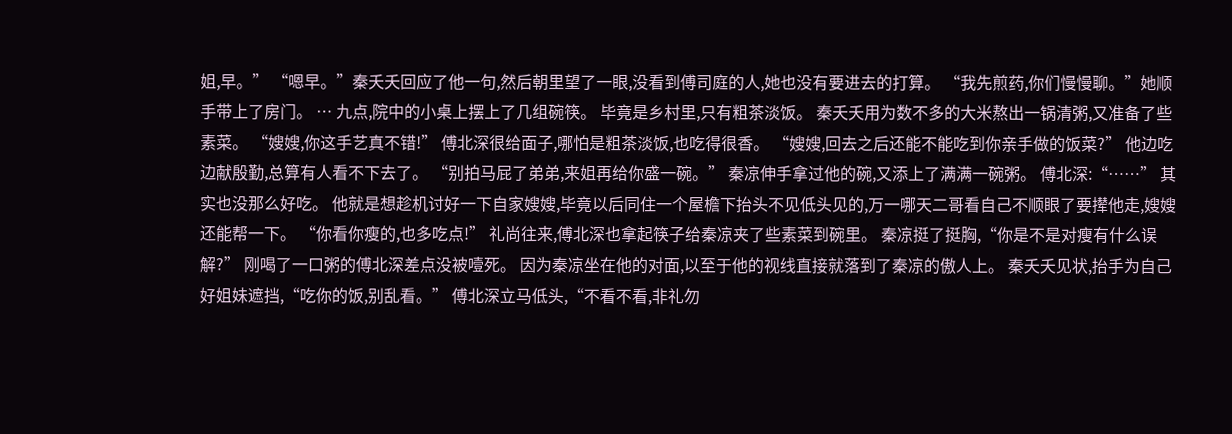姐,早。” “嗯早。”秦夭夭回应了他一句,然后朝里望了一眼,没看到傅司庭的人,她也没有要进去的打算。 “我先煎药,你们慢慢聊。”她顺手带上了房门。 … 九点,院中的小桌上摆上了几组碗筷。 毕竟是乡村里,只有粗茶淡饭。 秦夭夭用为数不多的大米熬出一锅清粥,又准备了些素菜。 “嫂嫂,你这手艺真不错!” 傅北深很给面子,哪怕是粗茶淡饭,也吃得很香。 “嫂嫂,回去之后还能不能吃到你亲手做的饭菜?” 他边吃边献殷勤,总算有人看不下去了。 “别拍马屁了弟弟,来姐再给你盛一碗。” 秦凉伸手拿过他的碗,又添上了满满一碗粥。 傅北深:“……” 其实也没那么好吃。 他就是想趁机讨好一下自家嫂嫂,毕竟以后同住一个屋檐下抬头不见低头见的,万一哪天二哥看自己不顺眼了要撵他走,嫂嫂还能帮一下。 “你看你瘦的,也多吃点!” 礼尚往来,傅北深也拿起筷子给秦凉夹了些素菜到碗里。 秦凉挺了挺胸,“你是不是对瘦有什么误解?” 刚喝了一口粥的傅北深差点没被噎死。 因为秦凉坐在他的对面,以至于他的视线直接就落到了秦凉的傲人上。 秦夭夭见状,抬手为自己好姐妹遮挡,“吃你的饭,别乱看。” 傅北深立马低头,“不看不看,非礼勿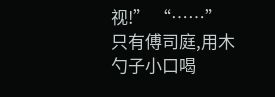视!” “……” 只有傅司庭,用木勺子小口喝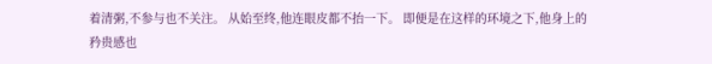着清粥,不参与也不关注。 从始至终,他连眼皮都不抬一下。 即便是在这样的环境之下,他身上的矜贵感也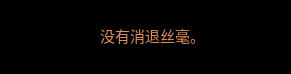没有消退丝毫。